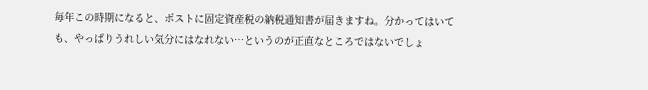毎年この時期になると、ポストに固定資産税の納税通知書が届きますね。分かってはいても、やっぱりうれしい気分にはなれない…というのが正直なところではないでしょ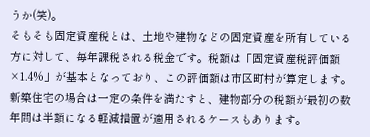うか(笑)。
そもそも固定資産税とは、土地や建物などの固定資産を所有している方に対して、毎年課税される税金です。税額は「固定資産税評価額×1.4%」が基本となっており、この評価額は市区町村が算定します。新築住宅の場合は一定の条件を満たすと、建物部分の税額が最初の数年間は半額になる軽減措置が適用されるケースもあります。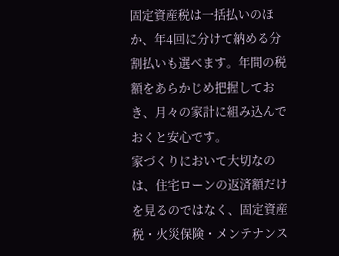固定資産税は一括払いのほか、年4回に分けて納める分割払いも選べます。年間の税額をあらかじめ把握しておき、月々の家計に組み込んでおくと安心です。
家づくりにおいて大切なのは、住宅ローンの返済額だけを見るのではなく、固定資産税・火災保険・メンテナンス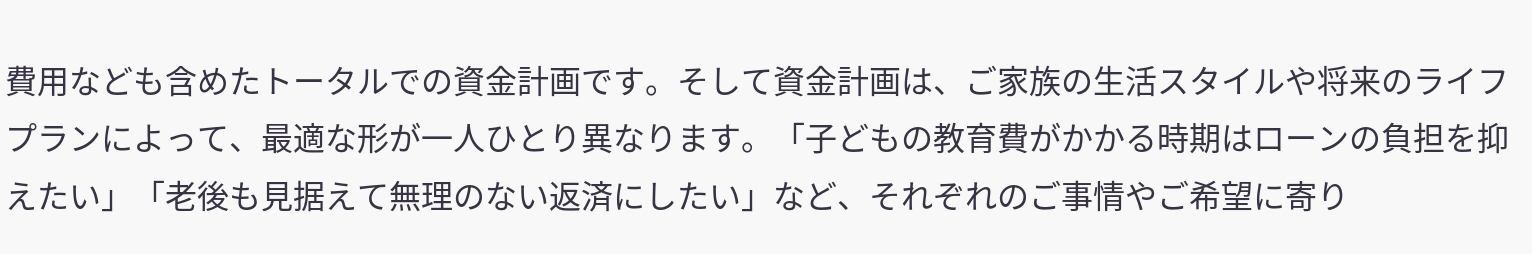費用なども含めたトータルでの資金計画です。そして資金計画は、ご家族の生活スタイルや将来のライフプランによって、最適な形が一人ひとり異なります。「子どもの教育費がかかる時期はローンの負担を抑えたい」「老後も見据えて無理のない返済にしたい」など、それぞれのご事情やご希望に寄り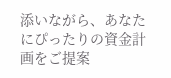添いながら、あなたにぴったりの資金計画をご提案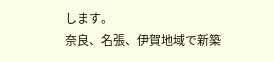します。
奈良、名張、伊賀地域で新築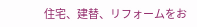住宅、建替、リフォームをお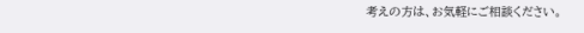考えの方は、お気軽にご相談ください。